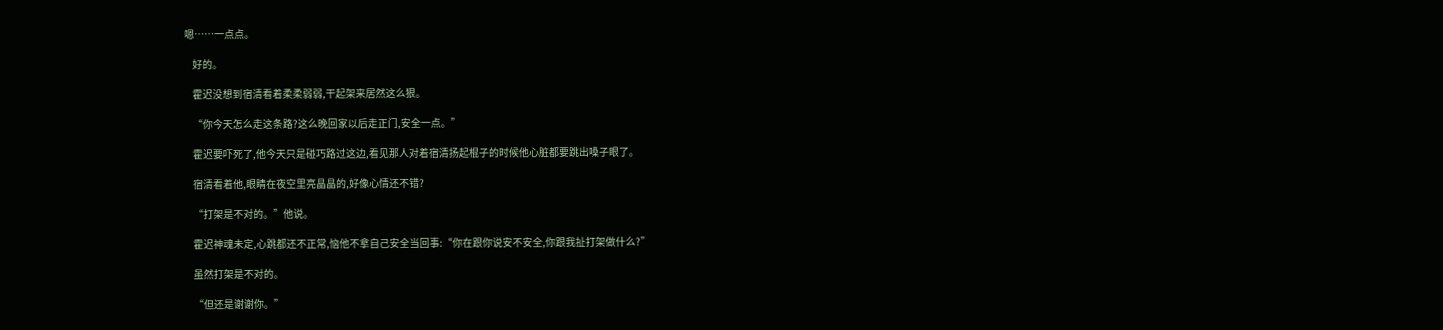嗯……一点点。

    好的。

    霍迟没想到宿清看着柔柔弱弱,干起架来居然这么狠。

    “你今天怎么走这条路?这么晚回家以后走正门,安全一点。”

    霍迟要吓死了,他今天只是碰巧路过这边,看见那人对着宿清扬起棍子的时候他心脏都要跳出嗓子眼了。

    宿清看着他,眼睛在夜空里亮晶晶的,好像心情还不错?

    “打架是不对的。”他说。

    霍迟神魂未定,心跳都还不正常,恼他不拿自己安全当回事:“你在跟你说安不安全,你跟我扯打架做什么?”

    虽然打架是不对的。

    “但还是谢谢你。”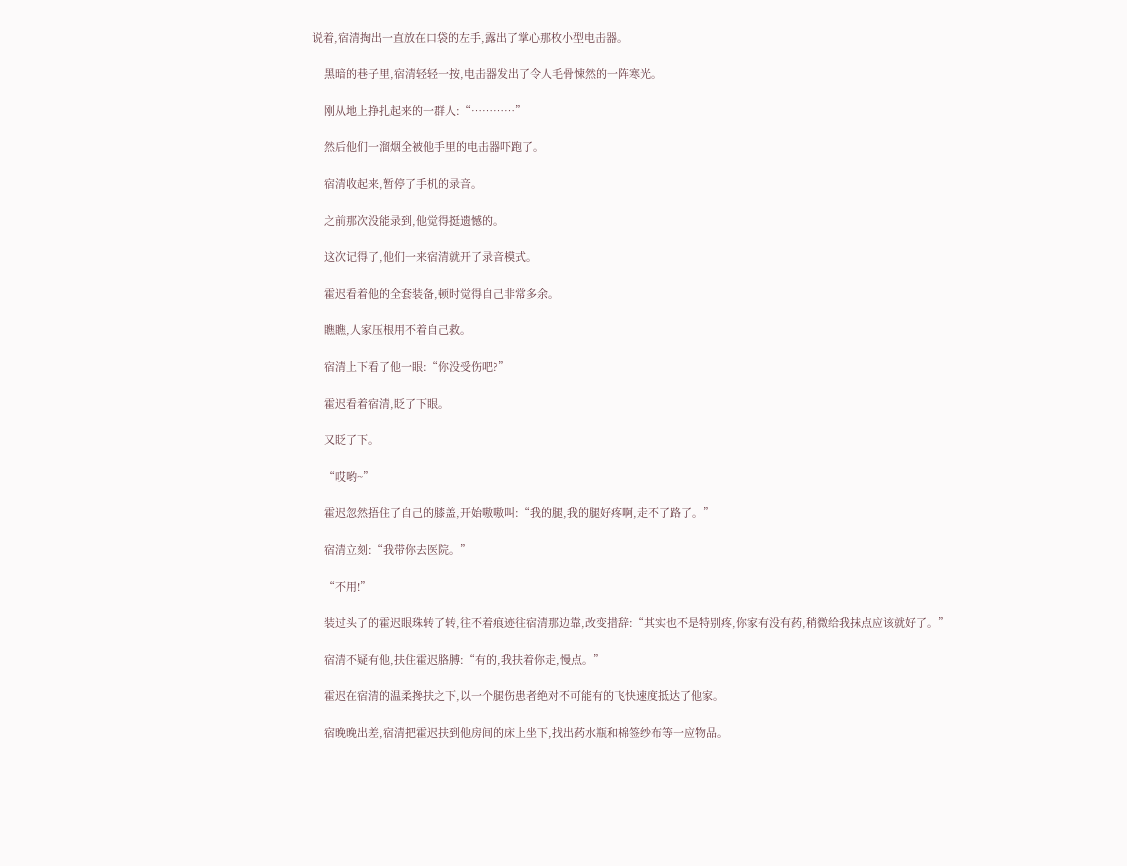说着,宿清掏出一直放在口袋的左手,露出了掌心那枚小型电击器。

    黑暗的巷子里,宿清轻轻一按,电击器发出了令人毛骨悚然的一阵寒光。

    刚从地上挣扎起来的一群人:“…………”

    然后他们一溜烟全被他手里的电击器吓跑了。

    宿清收起来,暂停了手机的录音。

    之前那次没能录到,他觉得挺遗憾的。

    这次记得了,他们一来宿清就开了录音模式。

    霍迟看着他的全套装备,顿时觉得自己非常多余。

    瞧瞧,人家压根用不着自己救。

    宿清上下看了他一眼:“你没受伤吧?”

    霍迟看着宿清,眨了下眼。

    又眨了下。

    “哎哟~”

    霍迟忽然捂住了自己的膝盖,开始嗷嗷叫:“我的腿,我的腿好疼啊,走不了路了。”

    宿清立刻:“我带你去医院。”

    “不用!”

    装过头了的霍迟眼珠转了转,往不着痕迹往宿清那边靠,改变措辞:“其实也不是特别疼,你家有没有药,稍微给我抹点应该就好了。”

    宿清不疑有他,扶住霍迟胳膊:“有的,我扶着你走,慢点。”

    霍迟在宿清的温柔搀扶之下,以一个腿伤患者绝对不可能有的飞快速度抵达了他家。

    宿晚晚出差,宿清把霍迟扶到他房间的床上坐下,找出药水瓶和棉签纱布等一应物品。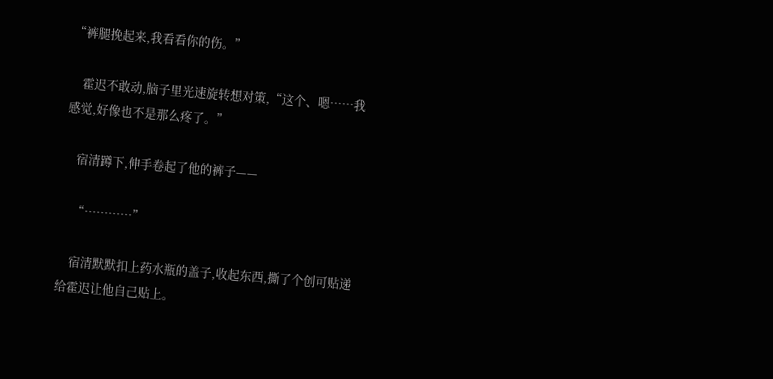“裤腿挽起来,我看看你的伤。”

    霍迟不敢动,脑子里光速旋转想对策,“这个、嗯……我感觉,好像也不是那么疼了。”

    宿清蹲下,伸手卷起了他的裤子——

    “…………”

    宿清默默扣上药水瓶的盖子,收起东西,撕了个创可贴递给霍迟让他自己贴上。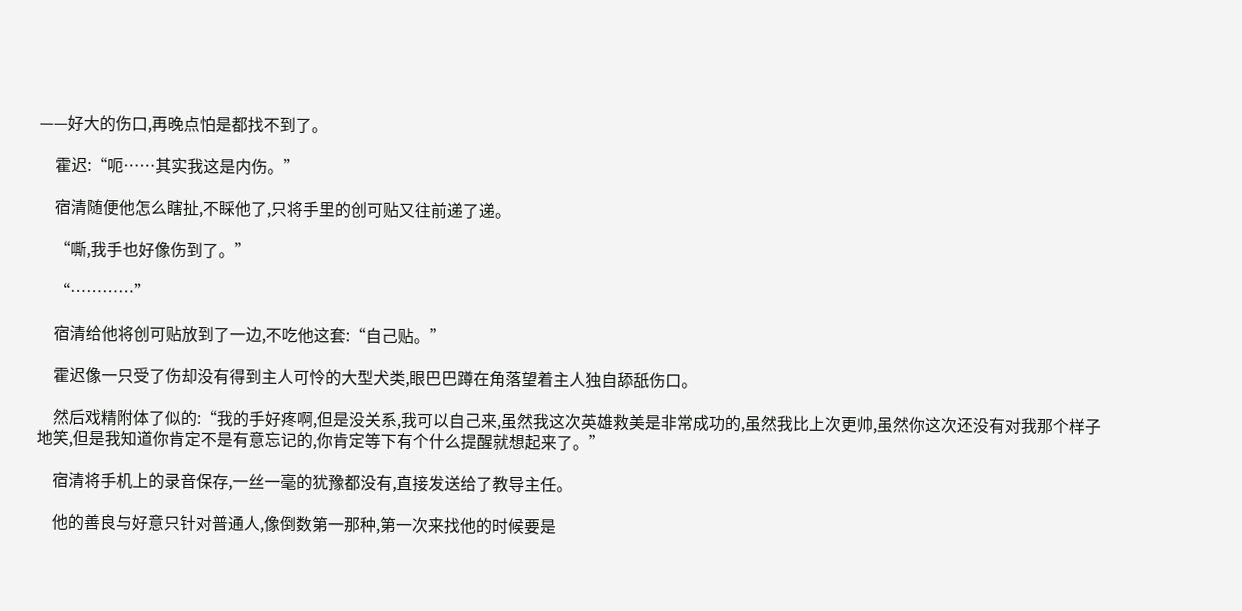——好大的伤口,再晚点怕是都找不到了。

    霍迟:“呃……其实我这是内伤。”

    宿清随便他怎么瞎扯,不睬他了,只将手里的创可贴又往前递了递。

    “嘶,我手也好像伤到了。”

    “…………”

    宿清给他将创可贴放到了一边,不吃他这套:“自己贴。”

    霍迟像一只受了伤却没有得到主人可怜的大型犬类,眼巴巴蹲在角落望着主人独自舔舐伤口。

    然后戏精附体了似的:“我的手好疼啊,但是没关系,我可以自己来,虽然我这次英雄救美是非常成功的,虽然我比上次更帅,虽然你这次还没有对我那个样子地笑,但是我知道你肯定不是有意忘记的,你肯定等下有个什么提醒就想起来了。”

    宿清将手机上的录音保存,一丝一毫的犹豫都没有,直接发送给了教导主任。

    他的善良与好意只针对普通人,像倒数第一那种,第一次来找他的时候要是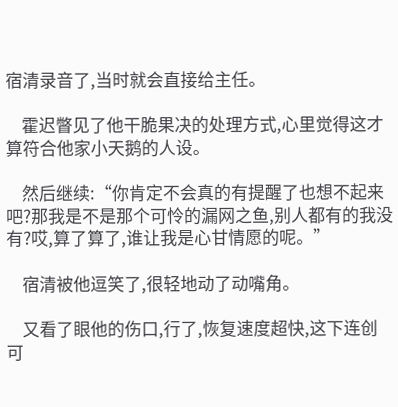宿清录音了,当时就会直接给主任。

    霍迟瞥见了他干脆果决的处理方式,心里觉得这才算符合他家小天鹅的人设。

    然后继续:“你肯定不会真的有提醒了也想不起来吧?那我是不是那个可怜的漏网之鱼,别人都有的我没有?哎,算了算了,谁让我是心甘情愿的呢。”

    宿清被他逗笑了,很轻地动了动嘴角。

    又看了眼他的伤口,行了,恢复速度超快,这下连创可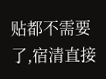贴都不需要了,宿清直接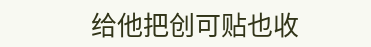给他把创可贴也收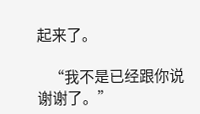起来了。

    “我不是已经跟你说谢谢了。”